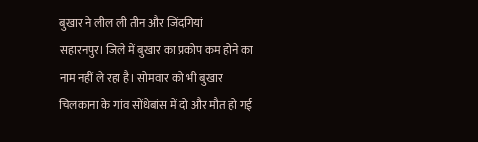बुखार ने लील ली तीन और जिंदगियां
सहारनपुर। जिले में बुखार का प्रकोप कम होने का नाम नहीं ले रहा है। सोमवार को भी बुखार चिलकाना के गांव सोंधेबांस में दो और मौत हो गई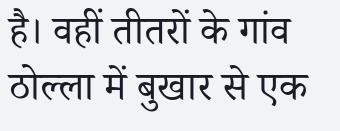है। वहीं तीतरों के गांव ठोल्ला में बुखार से एक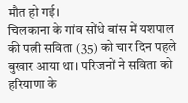मौत हो गई।
चिलकाना के गांव सोंधे बांस में यशपाल की पत्नी सविता (35) को चार दिन पहले बुखार आया था। परिजनों ने सविता को हरियाणा के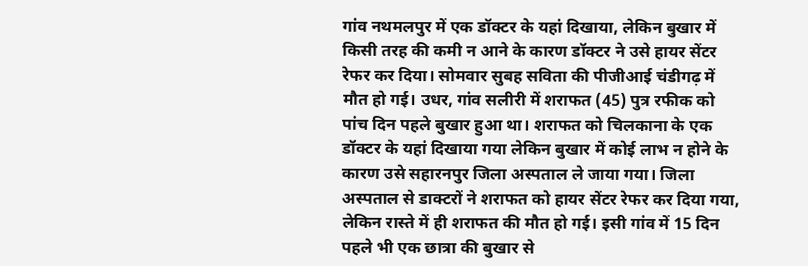गांव नथमलपुर में एक डॉक्टर के यहां दिखाया, लेकिन बुखार में किसी तरह की कमी न आने के कारण डॉक्टर ने उसे हायर सेंटर रेफर कर दिया। सोमवार सुबह सविता की पीजीआई चंडीगढ़ में मौत हो गई। उधर, गांव सलीरी में शराफत (45) पुत्र रफीक को पांच दिन पहले बुखार हुआ था। शराफत को चिलकाना के एक डॉक्टर के यहां दिखाया गया लेकिन बुखार में कोई लाभ न होने के कारण उसे सहारनपुर जिला अस्पताल ले जाया गया। जिला अस्पताल से डाक्टरों ने शराफत को हायर सेंटर रेफर कर दिया गया, लेकिन रास्ते में ही शराफत की मौत हो गई। इसी गांव में 15 दिन पहले भी एक छात्रा की बुखार से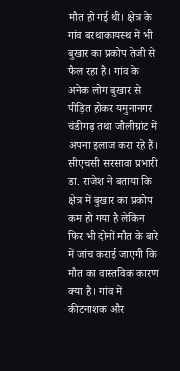मौत हो गई थी। क्षेत्र के गांव बरथाकायस्थ में भी बुखार का प्रकोप तेजी से फैल रहा है। गांव के अनेक लोग बुखार से पीड़ित होकर यमुनानगर चंडीगढ़ तथा जौलीग्रांट में अपना इलाज करा रहे हैं।
सीएचसी सरसावा प्रभारी डा. राजेश ने बताया कि क्षेत्र में बुखार का प्रकोप कम हो गया है लेकिन फिर भी दोनों मौत के बारे में जांच कराई जाएगी कि मौत का वास्तविक कारण क्या है। गांव में कीटनाशक और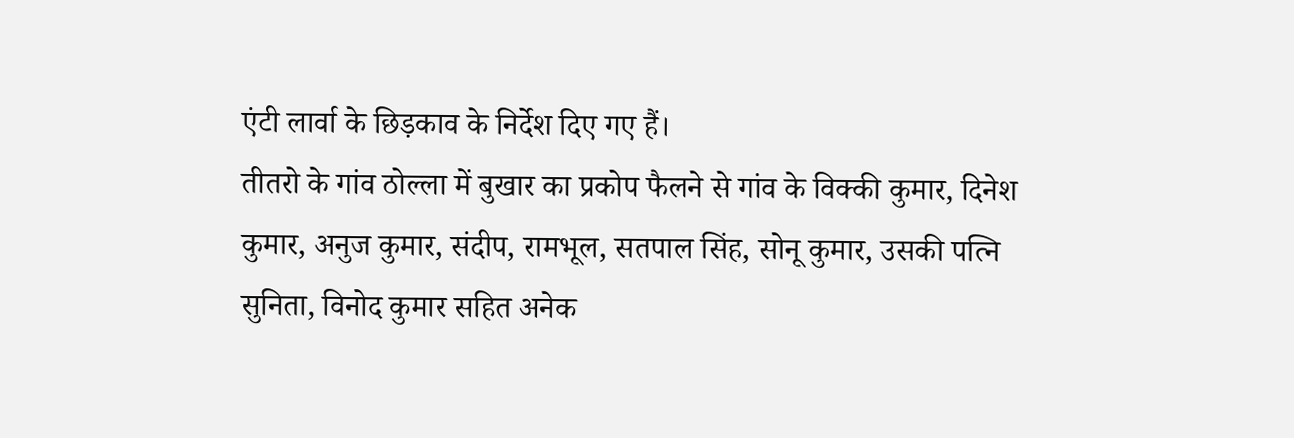एंटी लार्वा के छिड़काव के निर्देश दिए गए हैं।
तीतरो के गांव ठोल्ला में बुखार का प्रकोप फैलने से गांव के विक्की कुमार, दिनेश कुमार, अनुज कुमार, संदीप, रामभूल, सतपाल सिंह, सोनू कुमार, उसकी पत्नि सुनिता, विनोद कुमार सहित अनेक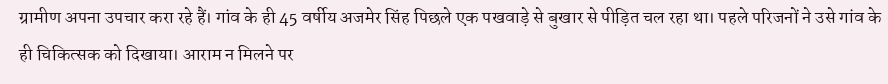ग्रामीण अपना उपचार करा रहे हैं। गांव के ही 45 वर्षीय अजमेर सिंह पिछले एक पखवाड़े से बुखार से पीड़ित चल रहा था। पहले परिजनों ने उसे गांव के ही चिकित्सक को दिखाया। आराम न मिलने पर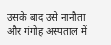उसके बाद उसे नानौता और गंगोह अस्पताल में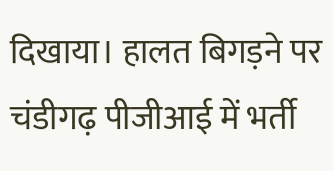दिखाया। हालत बिगड़ने पर चंडीगढ़ पीजीआई में भर्ती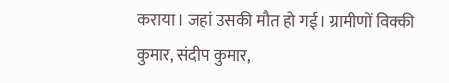कराया। जहां उसकी मौत हो गई। ग्रामीणों विक्की कुमार, संदीप कुमार,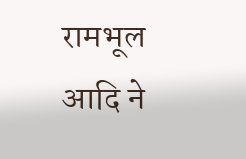रामभूल आदि ने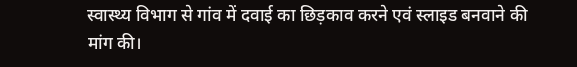स्वास्थ्य विभाग से गांव में दवाई का छिड़काव करने एवं स्लाइड बनवाने की मांग की।